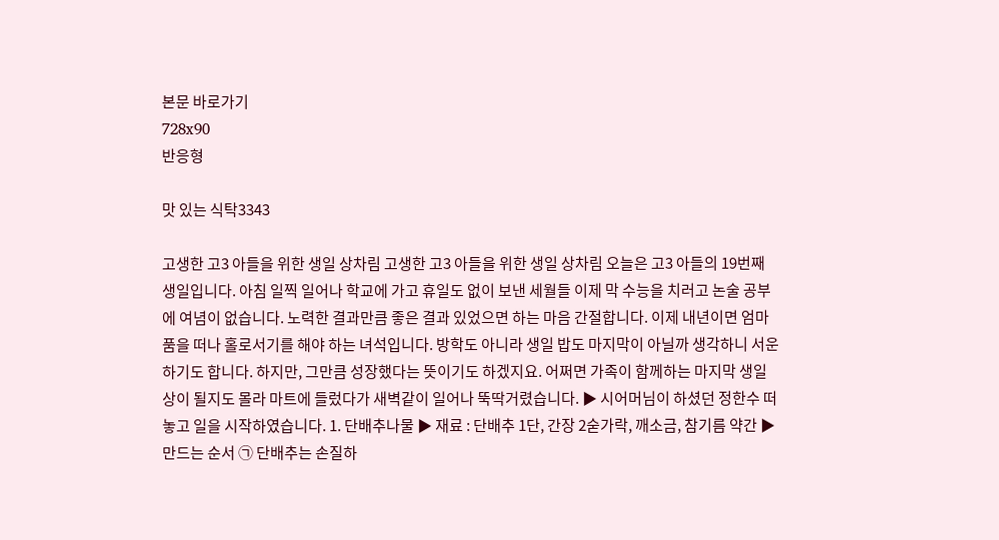본문 바로가기
728x90
반응형

맛 있는 식탁3343

고생한 고3 아들을 위한 생일 상차림 고생한 고3 아들을 위한 생일 상차림 오늘은 고3 아들의 19번째 생일입니다. 아침 일찍 일어나 학교에 가고 휴일도 없이 보낸 세월들 이제 막 수능을 치러고 논술 공부에 여념이 없습니다. 노력한 결과만큼 좋은 결과 있었으면 하는 마음 간절합니다. 이제 내년이면 엄마 품을 떠나 홀로서기를 해야 하는 녀석입니다. 방학도 아니라 생일 밥도 마지막이 아닐까 생각하니 서운하기도 합니다. 하지만, 그만큼 성장했다는 뜻이기도 하겠지요. 어쩌면 가족이 함께하는 마지막 생일상이 될지도 몰라 마트에 들렀다가 새벽같이 일어나 뚝딱거렸습니다. ▶ 시어머님이 하셨던 정한수 떠 놓고 일을 시작하였습니다. 1. 단배추나물 ▶ 재료 : 단배추 1단, 간장 2숟가락, 깨소금, 참기름 약간 ▶ 만드는 순서 ㉠ 단배추는 손질하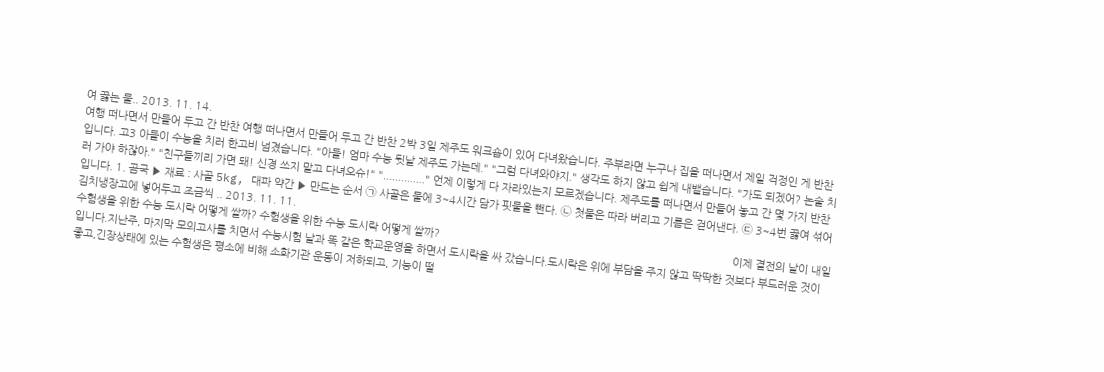여 끓는 물.. 2013. 11. 14.
여행 떠나면서 만들어 두고 간 반찬 여행 떠나면서 만들어 두고 간 반찬 2박 3일 제주도 워크숍이 있어 다녀왔습니다. 주부라면 누구나 집을 떠나면서 제일 걱정인 게 반찬입니다. 고3 아들이 수능을 치러 한고비 넘겼습니다. "아들! 엄마 수능 뒷날 제주도 가는데." "그럼 다녀와야지." 생각도 하지 않고 쉽게 내뱉습니다. "가도 되겠어? 논술 치러 가야 하잖아." "친구들끼리 가면 돼! 신경 쓰지 말고 다녀오슈!" ".............." 언제 이렇게 다 자라있는지 모르겠습니다. 제주도를 떠나면서 만들어 놓고 간 몇 가지 반찬입니다. 1. 곰국 ▶ 재료 : 사골 5kg, 대파 약간 ▶ 만드는 순서 ㉠ 사골은 물에 3~4시간 담가 핏물을 뺀다. ㉡ 첫물은 따라 버리고 기름은 걷어낸다. ㉢ 3~4번 끓여 섞어 김치냉장고에 넣어두고 조금씩 .. 2013. 11. 11.
수험생을 위한 수능 도시락 어떻게 쌀까? 수험생을 위한 수능 도시락 어떻게 쌀까?                                                                                                  이제 결전의 날이 내일입니다.지난주, 마지막 모의고사를 치면서 수능시험 날과 똑 같은 학교운영을 하면서 도시락을 싸 갔습니다.도시락은 위에 부담을 주지 않고 딱딱한 것보다 부드러운 것이 좋고,긴장상태에 있는 수험생은 평소에 비해 소화기관 운동이 저하되고, 기능이 떨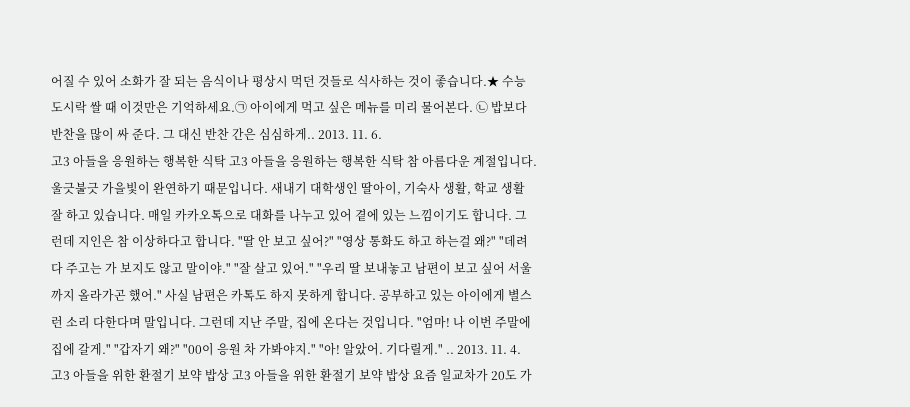어질 수 있어 소화가 잘 되는 음식이나 평상시 먹던 것들로 식사하는 것이 좋습니다.★ 수능 도시락 쌀 때 이것만은 기억하세요.㉠ 아이에게 먹고 싶은 메뉴를 미리 물어본다. ㉡ 밥보다 반찬을 많이 싸 준다. 그 대신 반찬 간은 심심하게.. 2013. 11. 6.
고3 아들을 응원하는 행복한 식탁 고3 아들을 응원하는 행복한 식탁 참 아름다운 계절입니다. 울긋불긋 가을빛이 완연하기 때문입니다. 새내기 대학생인 딸아이, 기숙사 생활, 학교 생활 잘 하고 있습니다. 매일 카카오톡으로 대화를 나누고 있어 곁에 있는 느낌이기도 합니다. 그런데 지인은 참 이상하다고 합니다. "딸 안 보고 싶어?" "영상 통화도 하고 하는걸 왜?" "데려다 주고는 가 보지도 않고 말이야." "잘 살고 있어." "우리 딸 보내놓고 남편이 보고 싶어 서울까지 올라가곤 했어." 사실 남편은 카톡도 하지 못하게 합니다. 공부하고 있는 아이에게 별스런 소리 다한다며 말입니다. 그런데 지난 주말, 집에 온다는 것입니다. "엄마! 나 이번 주말에 집에 갈게." "갑자기 왜?" "00이 응원 차 가봐야지." "아! 알았어. 기다릴게." .. 2013. 11. 4.
고3 아들을 위한 환절기 보약 밥상 고3 아들을 위한 환절기 보약 밥상 요즘 일교차가 20도 가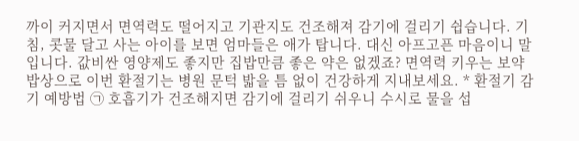까이 커지면서 면역력도 떨어지고 기관지도 건조해져 감기에 걸리기 쉽습니다. 기침, 콧물 달고 사는 아이를 보면 엄마들은 애가 탑니다. 대신 아프고픈 마음이니 말입니다. 값비싼 영양제도 좋지만 집밥만큼 좋은 약은 없겠죠? 면역력 키우는 보약 밥상으로 이번 환절기는 병원 문턱 밟을 틈 없이 건강하게 지내보세요. * 환절기 감기 예방법 ㉠ 호흡기가 건조해지면 감기에 걸리기 쉬우니 수시로 물을 섭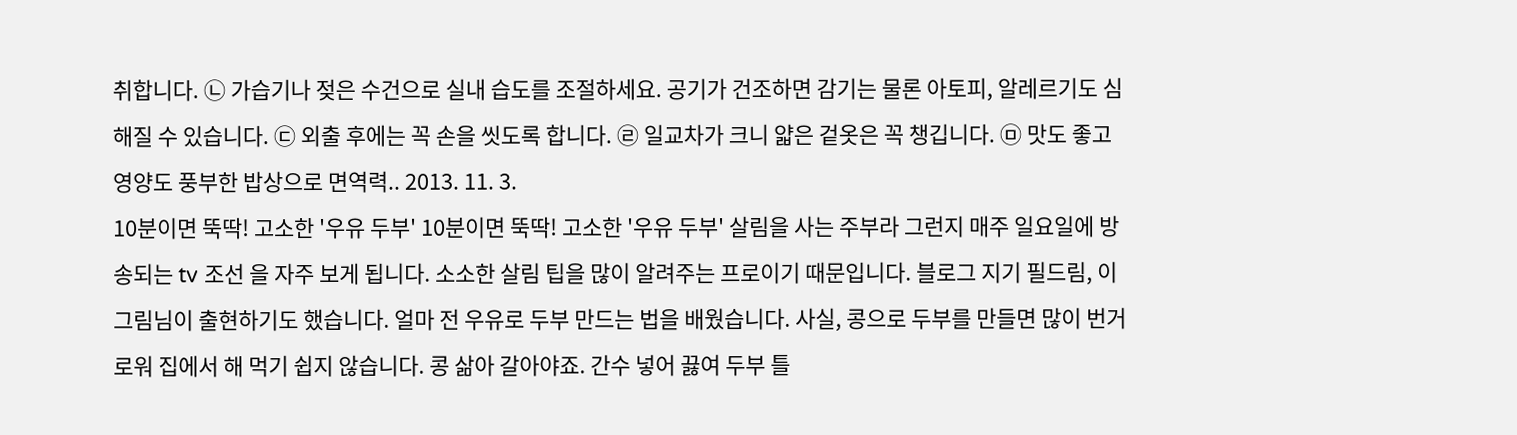취합니다. ㉡ 가습기나 젖은 수건으로 실내 습도를 조절하세요. 공기가 건조하면 감기는 물론 아토피, 알레르기도 심해질 수 있습니다. ㉢ 외출 후에는 꼭 손을 씻도록 합니다. ㉣ 일교차가 크니 얇은 겉옷은 꼭 챙깁니다. ㉤ 맛도 좋고 영양도 풍부한 밥상으로 면역력.. 2013. 11. 3.
10분이면 뚝딱! 고소한 '우유 두부' 10분이면 뚝딱! 고소한 '우유 두부' 살림을 사는 주부라 그런지 매주 일요일에 방송되는 tv 조선 을 자주 보게 됩니다. 소소한 살림 팁을 많이 알려주는 프로이기 때문입니다. 블로그 지기 필드림, 이그림님이 출현하기도 했습니다. 얼마 전 우유로 두부 만드는 법을 배웠습니다. 사실, 콩으로 두부를 만들면 많이 번거로워 집에서 해 먹기 쉽지 않습니다. 콩 삶아 갈아야죠. 간수 넣어 끓여 두부 틀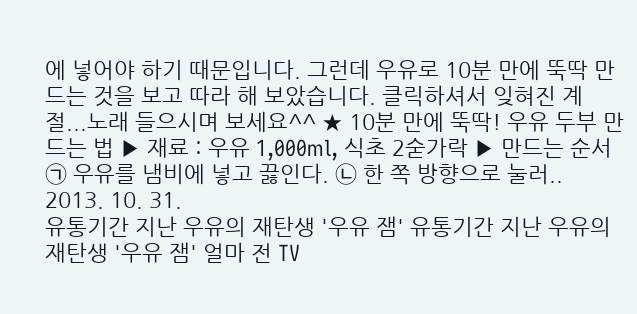에 넣어야 하기 때문입니다. 그런데 우유로 10분 만에 뚝딱 만드는 것을 보고 따라 해 보았습니다. 클릭하셔서 잊혀진 계절...노래 들으시며 보세요^^ ★ 10분 만에 뚝딱! 우유 두부 만드는 법 ▶ 재료 : 우유 1,000ml, 식초 2숟가락 ▶ 만드는 순서 ㉠ 우유를 냄비에 넣고 끓인다. ㉡ 한 쪽 방향으로 눌러.. 2013. 10. 31.
유통기간 지난 우유의 재탄생 '우유 잼' 유통기간 지난 우유의 재탄생 '우유 잼' 얼마 전 TV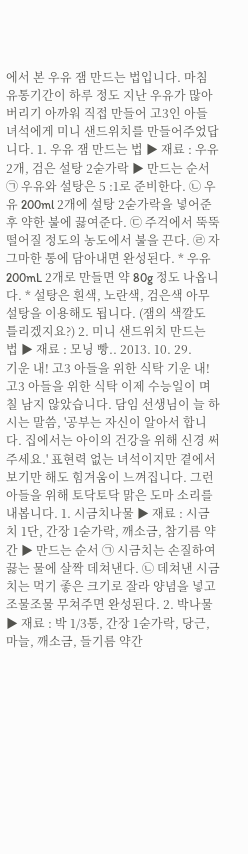에서 본 우유 잼 만드는 법입니다. 마침 유통기간이 하루 정도 지난 우유가 많아 버리기 아까워 직접 만들어 고3인 아들 녀석에게 미니 샌드위치를 만들어주었답니다. 1. 우유 잼 만드는 법 ▶ 재료 : 우유 2개, 검은 설탕 2숟가락 ▶ 만드는 순서 ㉠ 우유와 설탕은 5 :1로 준비한다. ㉡ 우유 200ml 2개에 설탕 2숟가락을 넣어준 후 약한 불에 끓여준다. ㉢ 주걱에서 뚝뚝 떨어질 정도의 농도에서 불을 끈다. ㉣ 자그마한 통에 담아내면 완성된다. * 우유 200mL 2개로 만들면 약 80g 정도 나옵니다. * 설탕은 흰색, 노란색, 검은색 아무 설탕을 이용해도 됩니다. (잼의 색깔도 틀리겠지요?) 2. 미니 샌드위치 만드는 법 ▶ 재료 : 모닝 빵.. 2013. 10. 29.
기운 내! 고3 아들을 위한 식탁 기운 내! 고3 아들을 위한 식탁 이제 수능일이 며칠 남지 않았습니다. 담임 선생님이 늘 하시는 말씀, '공부는 자신이 알아서 합니다. 집에서는 아이의 건강을 위해 신경 써 주세요.' 표현력 없는 녀석이지만 곁에서 보기만 해도 힘겨움이 느껴집니다. 그런 아들을 위해 토닥토닥 맑은 도마 소리를 내봅니다. 1. 시금치나물 ▶ 재료 : 시금치 1단, 간장 1숟가락, 깨소금, 참기름 약간 ▶ 만드는 순서 ㉠ 시금치는 손질하여 끓는 물에 살짝 데쳐낸다. ㉡ 데쳐낸 시금치는 먹기 좋은 크기로 잘라 양념을 넣고 조물조물 무쳐주면 완성된다. 2. 박나물 ▶ 재료 : 박 1/3통, 간장 1숟가락, 당근, 마늘, 깨소금, 들기름 약간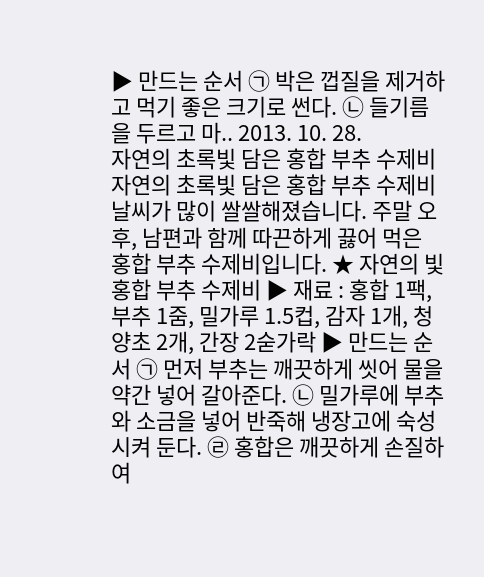▶ 만드는 순서 ㉠ 박은 껍질을 제거하고 먹기 좋은 크기로 썬다. ㉡ 들기름을 두르고 마.. 2013. 10. 28.
자연의 초록빛 담은 홍합 부추 수제비 자연의 초록빛 담은 홍합 부추 수제비 날씨가 많이 쌀쌀해졌습니다. 주말 오후, 남편과 함께 따끈하게 끓어 먹은 홍합 부추 수제비입니다. ★ 자연의 빛 홍합 부추 수제비 ▶ 재료 : 홍합 1팩, 부추 1줌, 밀가루 1.5컵, 감자 1개, 청양초 2개, 간장 2숟가락 ▶ 만드는 순서 ㉠ 먼저 부추는 깨끗하게 씻어 물을 약간 넣어 갈아준다. ㉡ 밀가루에 부추와 소금을 넣어 반죽해 냉장고에 숙성시켜 둔다. ㉣ 홍합은 깨끗하게 손질하여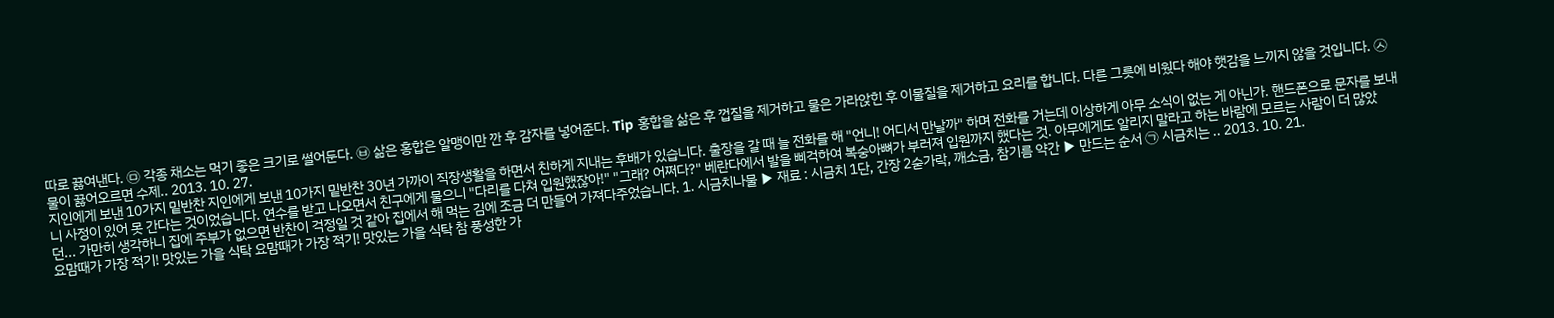따로 끓여낸다. ㉤ 각종 채소는 먹기 좋은 크기로 썰어둔다. ㉥ 삶은 홍합은 알맹이만 깐 후 감자를 넣어준다. Tip 홍합을 삶은 후 껍질을 제거하고 물은 가라앉힌 후 이물질을 제거하고 요리를 합니다. 다른 그릇에 비웠다 해야 햇감을 느끼지 않을 것입니다. ㉦ 물이 끓어오르면 수제.. 2013. 10. 27.
지인에게 보낸 10가지 밑반찬 지인에게 보낸 10가지 밑반찬 30년 가까이 직장생활을 하면서 친하게 지내는 후배가 있습니다. 출장을 갈 때 늘 전화를 해 "언니! 어디서 만날까" 하며 전화를 거는데 이상하게 아무 소식이 없는 게 아닌가. 핸드폰으로 문자를 보내니 사정이 있어 못 간다는 것이었습니다. 연수를 받고 나오면서 친구에게 물으니 "다리를 다쳐 입원했잖아!" "그래? 어쩌다?" 베란다에서 발을 삐걱하여 복숭아뼈가 부러져 입원까지 했다는 것. 아무에게도 알리지 말라고 하는 바람에 모르는 사람이 더 많았던... 가만히 생각하니 집에 주부가 없으면 반찬이 걱정일 것 같아 집에서 해 먹는 김에 조금 더 만들어 가져다주었습니다. 1. 시금치나물 ▶ 재료 : 시금치 1단, 간장 2숟가락, 깨소금, 참기름 약간 ▶ 만드는 순서 ㉠ 시금치는 .. 2013. 10. 21.
요맘때가 가장 적기! 맛있는 가을 식탁 요맘때가 가장 적기! 맛있는 가을 식탁 참 풍성한 가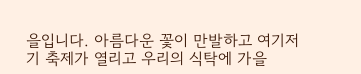을입니다. 아름다운 꽃이 만발하고 여기저기 축제가 열리고 우리의 식탁에 가을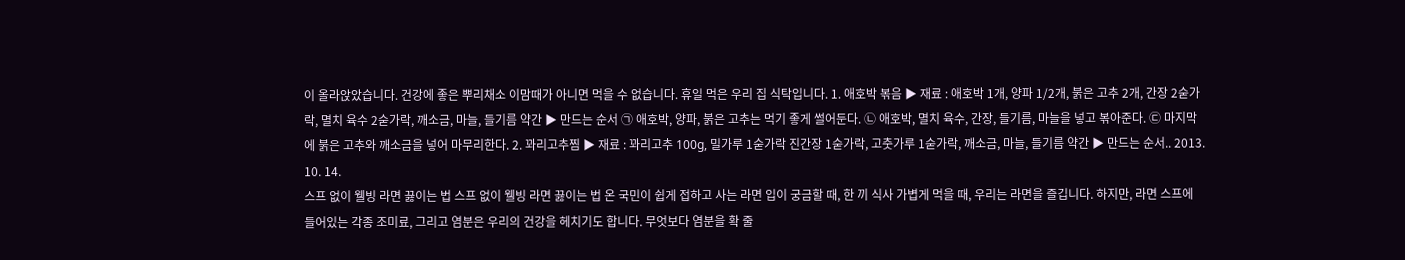이 올라앉았습니다. 건강에 좋은 뿌리채소 이맘때가 아니면 먹을 수 없습니다. 휴일 먹은 우리 집 식탁입니다. 1. 애호박 볶음 ▶ 재료 : 애호박 1개, 양파 1/2개, 붉은 고추 2개, 간장 2숟가락, 멸치 육수 2숟가락, 깨소금, 마늘, 들기름 약간 ▶ 만드는 순서 ㉠ 애호박, 양파, 붉은 고추는 먹기 좋게 썰어둔다. ㉡ 애호박, 멸치 육수, 간장, 들기름, 마늘을 넣고 볶아준다. ㉢ 마지막에 붉은 고추와 깨소금을 넣어 마무리한다. 2. 꽈리고추찜 ▶ 재료 : 꽈리고추 100g, 밀가루 1숟가락 진간장 1숟가락, 고춧가루 1숟가락, 깨소금, 마늘, 들기름 약간 ▶ 만드는 순서.. 2013. 10. 14.
스프 없이 웰빙 라면 끓이는 법 스프 없이 웰빙 라면 끓이는 법 온 국민이 쉽게 접하고 사는 라면 입이 궁금할 때, 한 끼 식사 가볍게 먹을 때, 우리는 라면을 즐깁니다. 하지만, 라면 스프에 들어있는 각종 조미료, 그리고 염분은 우리의 건강을 헤치기도 합니다. 무엇보다 염분을 확 줄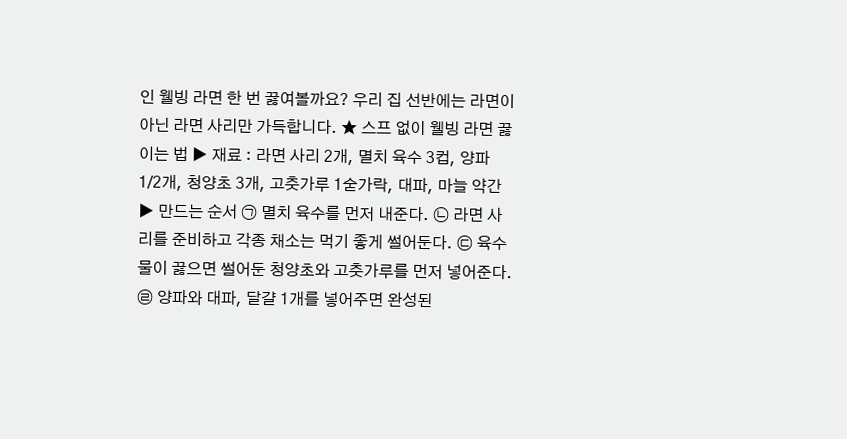인 웰빙 라면 한 번 끓여볼까요? 우리 집 선반에는 라면이 아닌 라면 사리만 가득합니다. ★ 스프 없이 웰빙 라면 끓이는 법 ▶ 재료 : 라면 사리 2개, 멸치 육수 3컵, 양파 1/2개, 청양초 3개, 고춧가루 1숟가락, 대파, 마늘 약간 ▶ 만드는 순서 ㉠ 멸치 육수를 먼저 내준다. ㉡ 라면 사리를 준비하고 각종 채소는 먹기 좋게 썰어둔다. ㉢ 육수 물이 끓으면 썰어둔 청양초와 고춧가루를 먼저 넣어준다. ㉣ 양파와 대파, 달걀 1개를 넣어주면 완성된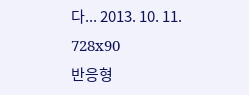다... 2013. 10. 11.
728x90
반응형